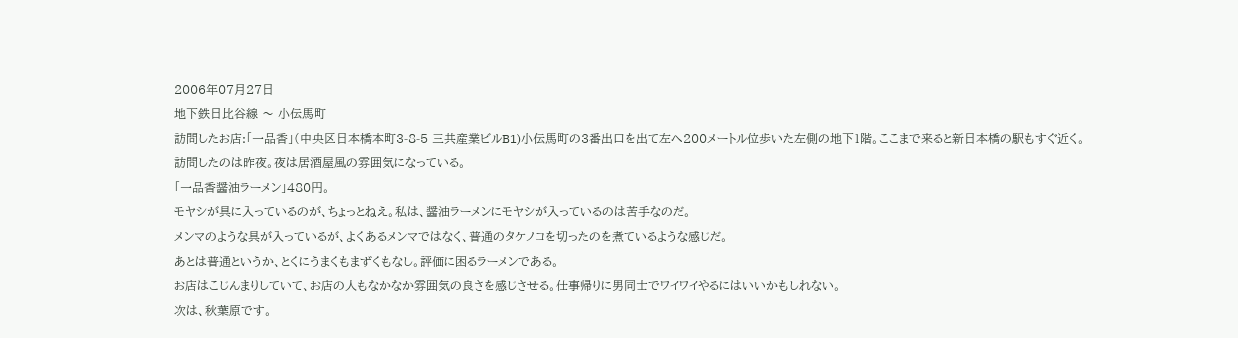2006年07月27日
地下鉄日比谷線 〜 小伝馬町
訪問したお店:「一品香」(中央区日本橋本町3-8-5 三共産業ビルB1)小伝馬町の3番出口を出て左へ200メートル位歩いた左側の地下1階。ここまで来ると新日本橋の駅もすぐ近く。
訪問したのは昨夜。夜は居酒屋風の雰囲気になっている。
「一品香醤油ラーメン」480円。
モヤシが具に入っているのが、ちょっとねえ。私は、醤油ラーメンにモヤシが入っているのは苦手なのだ。
メンマのような具が入っているが、よくあるメンマではなく、普通のタケノコを切ったのを煮ているような感じだ。
あとは普通というか、とくにうまくもまずくもなし。評価に困るラーメンである。
お店はこじんまりしていて、お店の人もなかなか雰囲気の良さを感じさせる。仕事帰りに男同士でワイワイやるにはいいかもしれない。
次は、秋葉原です。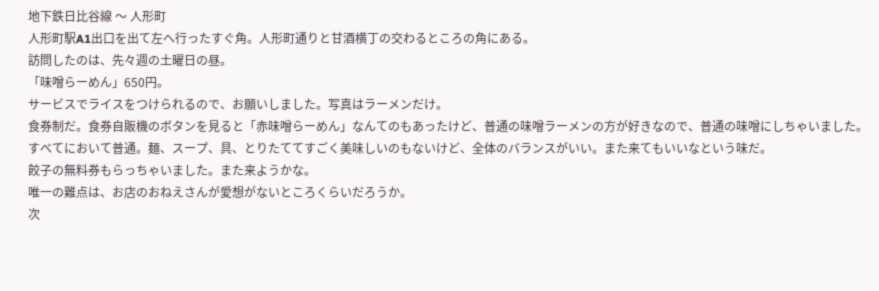地下鉄日比谷線 〜 人形町
人形町駅A1出口を出て左へ行ったすぐ角。人形町通りと甘酒横丁の交わるところの角にある。
訪問したのは、先々週の土曜日の昼。
「味噌らーめん」650円。
サービスでライスをつけられるので、お願いしました。写真はラーメンだけ。
食券制だ。食券自販機のボタンを見ると「赤味噌らーめん」なんてのもあったけど、普通の味噌ラーメンの方が好きなので、普通の味噌にしちゃいました。
すべてにおいて普通。麺、スープ、具、とりたててすごく美味しいのもないけど、全体のバランスがいい。また来てもいいなという味だ。
餃子の無料券もらっちゃいました。また来ようかな。
唯一の難点は、お店のおねえさんが愛想がないところくらいだろうか。
次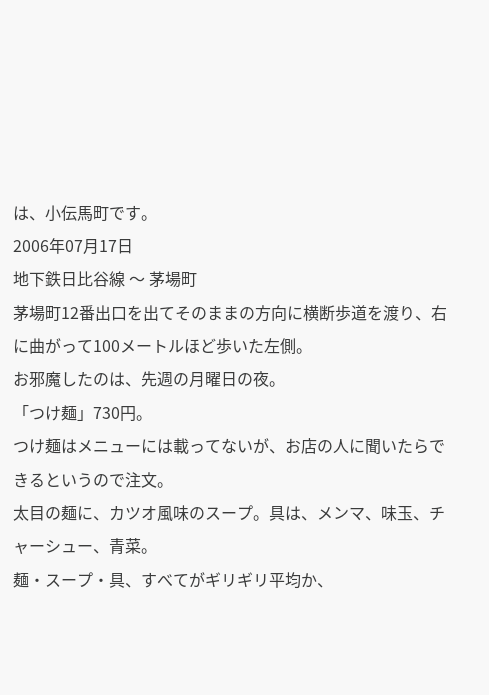は、小伝馬町です。
2006年07月17日
地下鉄日比谷線 〜 茅場町
茅場町12番出口を出てそのままの方向に横断歩道を渡り、右に曲がって100メートルほど歩いた左側。
お邪魔したのは、先週の月曜日の夜。
「つけ麺」730円。
つけ麺はメニューには載ってないが、お店の人に聞いたらできるというので注文。
太目の麺に、カツオ風味のスープ。具は、メンマ、味玉、チャーシュー、青菜。
麺・スープ・具、すべてがギリギリ平均か、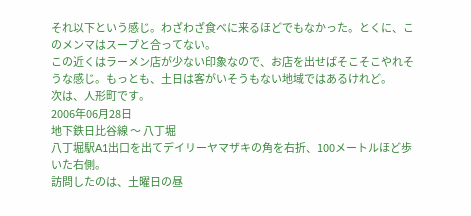それ以下という感じ。わざわざ食べに来るほどでもなかった。とくに、このメンマはスープと合ってない。
この近くはラーメン店が少ない印象なので、お店を出せばそこそこやれそうな感じ。もっとも、土日は客がいそうもない地域ではあるけれど。
次は、人形町です。
2006年06月28日
地下鉄日比谷線 〜 八丁堀
八丁堀駅A1出口を出てデイリーヤマザキの角を右折、100メートルほど歩いた右側。
訪問したのは、土曜日の昼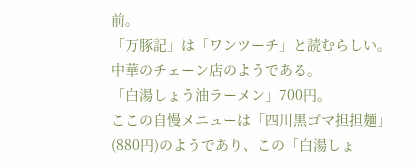前。
「万豚記」は「ワンツーチ」と読むらしい。中華のチェーン店のようである。
「白湯しょう油ラーメン」700円。
ここの自慢メニューは「四川黒ゴマ担担麺」(880円)のようであり、この「白湯しょ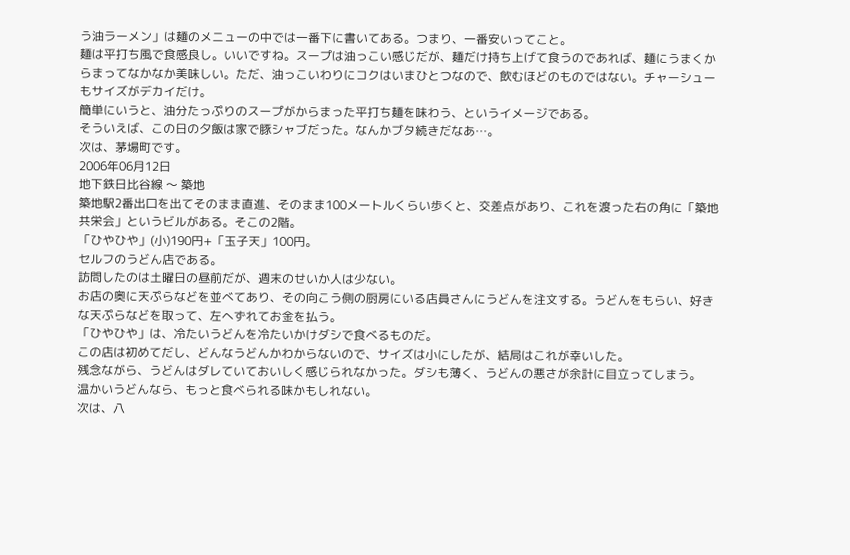う油ラーメン」は麺のメニューの中では一番下に書いてある。つまり、一番安いってこと。
麺は平打ち風で食感良し。いいですね。スープは油っこい感じだが、麺だけ持ち上げて食うのであれば、麺にうまくからまってなかなか美味しい。ただ、油っこいわりにコクはいまひとつなので、飲むほどのものではない。チャーシューもサイズがデカイだけ。
簡単にいうと、油分たっぷりのスープがからまった平打ち麺を味わう、というイメージである。
そういえば、この日の夕飯は家で豚シャブだった。なんかブタ続きだなあ…。
次は、茅場町です。
2006年06月12日
地下鉄日比谷線 〜 築地
築地駅2番出口を出てそのまま直進、そのまま100メートルくらい歩くと、交差点があり、これを渡った右の角に「築地共栄会」というビルがある。そこの2階。
「ひやひや」(小)190円+「玉子天」100円。
セルフのうどん店である。
訪問したのは土曜日の昼前だが、週末のせいか人は少ない。
お店の奥に天ぷらなどを並べてあり、その向こう側の厨房にいる店員さんにうどんを注文する。うどんをもらい、好きな天ぷらなどを取って、左へずれてお金を払う。
「ひやひや」は、冷たいうどんを冷たいかけダシで食べるものだ。
この店は初めてだし、どんなうどんかわからないので、サイズは小にしたが、結局はこれが幸いした。
残念ながら、うどんはダレていておいしく感じられなかった。ダシも薄く、うどんの悪さが余計に目立ってしまう。
温かいうどんなら、もっと食べられる味かもしれない。
次は、八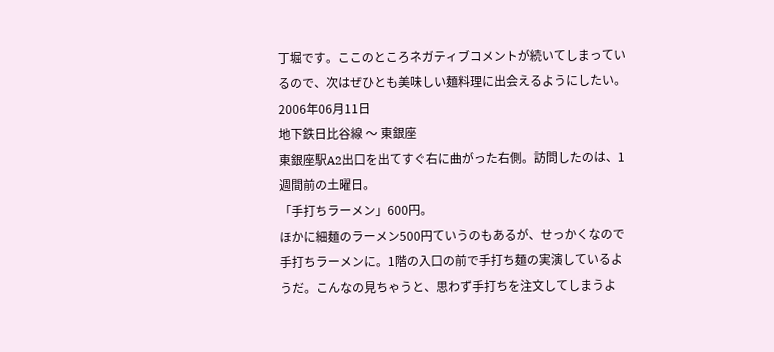丁堀です。ここのところネガティブコメントが続いてしまっているので、次はぜひとも美味しい麺料理に出会えるようにしたい。
2006年06月11日
地下鉄日比谷線 〜 東銀座
東銀座駅A2出口を出てすぐ右に曲がった右側。訪問したのは、1週間前の土曜日。
「手打ちラーメン」600円。
ほかに細麺のラーメン500円ていうのもあるが、せっかくなので手打ちラーメンに。1階の入口の前で手打ち麺の実演しているようだ。こんなの見ちゃうと、思わず手打ちを注文してしまうよ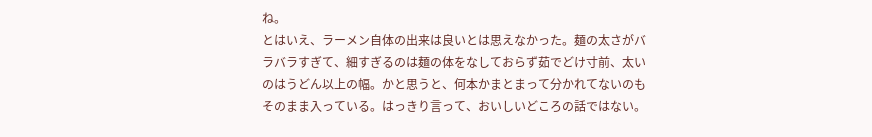ね。
とはいえ、ラーメン自体の出来は良いとは思えなかった。麺の太さがバラバラすぎて、細すぎるのは麺の体をなしておらず茹でどけ寸前、太いのはうどん以上の幅。かと思うと、何本かまとまって分かれてないのもそのまま入っている。はっきり言って、おいしいどころの話ではない。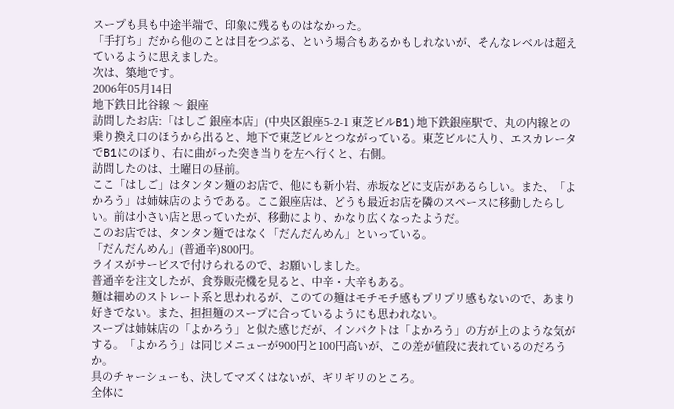スープも具も中途半端で、印象に残るものはなかった。
「手打ち」だから他のことは目をつぶる、という場合もあるかもしれないが、そんなレベルは超えているように思えました。
次は、築地です。
2006年05月14日
地下鉄日比谷線 〜 銀座
訪問したお店:「はしご 銀座本店」(中央区銀座5-2-1 東芝ビルB1)地下鉄銀座駅で、丸の内線との乗り換え口のほうから出ると、地下で東芝ビルとつながっている。東芝ビルに入り、エスカレータでB1にのぼり、右に曲がった突き当りを左へ行くと、右側。
訪問したのは、土曜日の昼前。
ここ「はしご」はタンタン麺のお店で、他にも新小岩、赤坂などに支店があるらしい。また、「よかろう」は姉妹店のようである。ここ銀座店は、どうも最近お店を隣のスペースに移動したらしい。前は小さい店と思っていたが、移動により、かなり広くなったようだ。
このお店では、タンタン麺ではなく「だんだんめん」といっている。
「だんだんめん」(普通辛)800円。
ライスがサービスで付けられるので、お願いしました。
普通辛を注文したが、食券販売機を見ると、中辛・大辛もある。
麺は細めのストレート系と思われるが、このての麺はモチモチ感もプリプリ感もないので、あまり好きでない。また、担担麺のスープに合っているようにも思われない。
スープは姉妹店の「よかろう」と似た感じだが、インパクトは「よかろう」の方が上のような気がする。「よかろう」は同じメニューが900円と100円高いが、この差が値段に表れているのだろうか。
具のチャーシューも、決してマズくはないが、ギリギリのところ。
全体に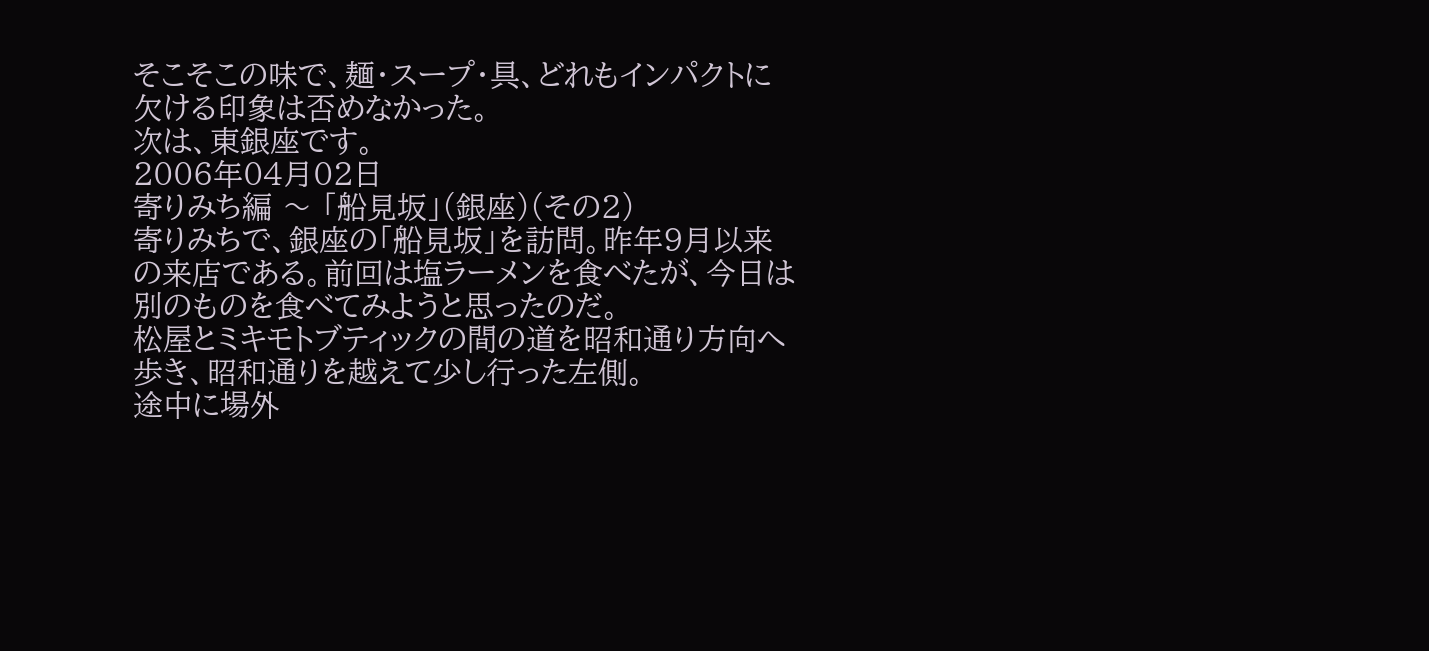そこそこの味で、麺・スープ・具、どれもインパクトに欠ける印象は否めなかった。
次は、東銀座です。
2006年04月02日
寄りみち編 〜 「船見坂」(銀座)(その2)
寄りみちで、銀座の「船見坂」を訪問。昨年9月以来の来店である。前回は塩ラーメンを食べたが、今日は別のものを食べてみようと思ったのだ。
松屋とミキモトブティックの間の道を昭和通り方向へ歩き、昭和通りを越えて少し行った左側。
途中に場外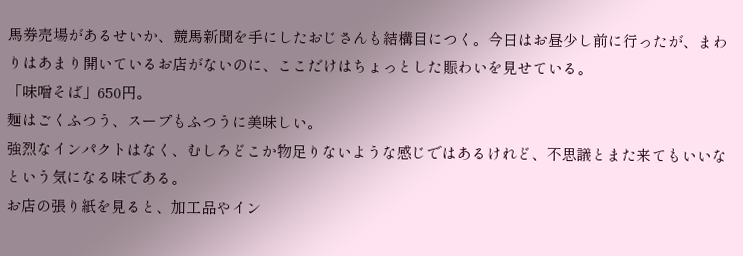馬券売場があるせいか、競馬新聞を手にしたおじさんも結構目につく。今日はお昼少し前に行ったが、まわりはあまり開いているお店がないのに、ここだけはちょっとした賑わいを見せている。
「味噌そば」650円。
麺はごくふつう、スープもふつうに美味しい。
強烈なインパクトはなく、むしろどこか物足りないような感じではあるけれど、不思議とまた来てもいいなという気になる味である。
お店の張り紙を見ると、加工品やイン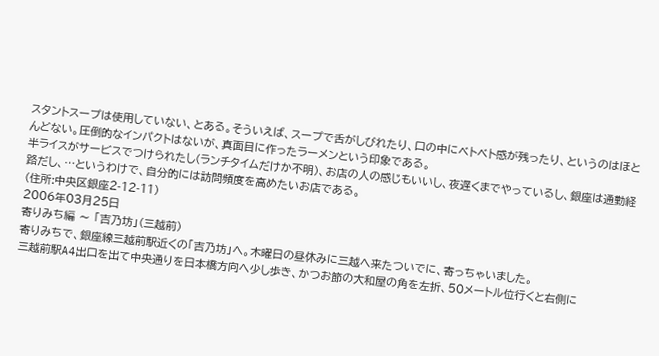スタントスープは使用していない、とある。そういえば、スープで舌がしびれたり、口の中にベトベト感が残ったり、というのはほとんどない。圧倒的なインパクトはないが、真面目に作ったラーメンという印象である。
半ライスがサービスでつけられたし(ランチタイムだけか不明)、お店の人の感じもいいし、夜遅くまでやっているし、銀座は通勤経路だし、…というわけで、自分的には訪問頻度を高めたいお店である。
(住所:中央区銀座2-12-11)
2006年03月25日
寄りみち編 〜 「吉乃坊」(三越前)
寄りみちで、銀座線三越前駅近くの「吉乃坊」へ。木曜日の昼休みに三越へ来たついでに、寄っちゃいました。
三越前駅A4出口を出て中央通りを日本橋方向へ少し歩き、かつお節の大和屋の角を左折、50メートル位行くと右側に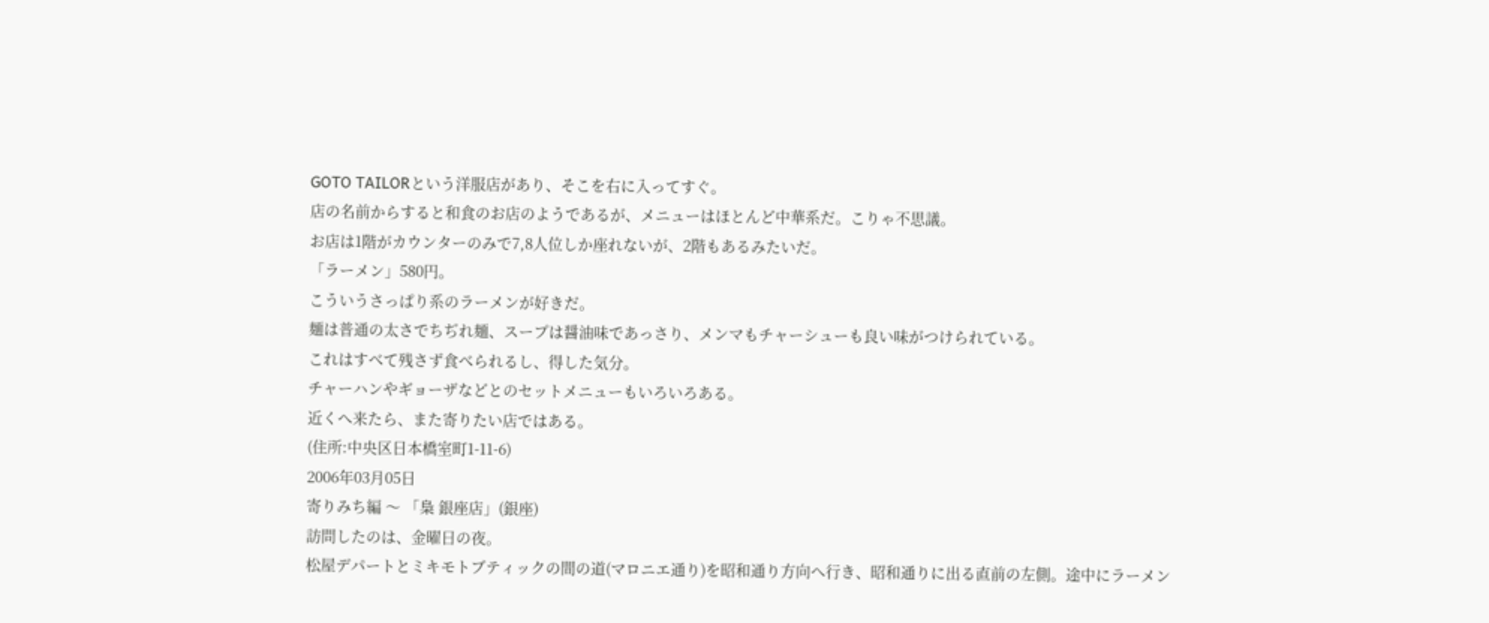GOTO TAILORという洋服店があり、そこを右に入ってすぐ。
店の名前からすると和食のお店のようであるが、メニューはほとんど中華系だ。こりゃ不思議。
お店は1階がカウンターのみで7,8人位しか座れないが、2階もあるみたいだ。
「ラーメン」580円。
こういうさっぱり系のラーメンが好きだ。
麺は普通の太さでちぢれ麺、スープは醤油味であっさり、メンマもチャーシューも良い味がつけられている。
これはすべて残さず食べられるし、得した気分。
チャーハンやギョーザなどとのセットメニューもいろいろある。
近くへ来たら、また寄りたい店ではある。
(住所:中央区日本橋室町1-11-6)
2006年03月05日
寄りみち編 〜 「梟 銀座店」(銀座)
訪問したのは、金曜日の夜。
松屋デパートとミキモトブティックの間の道(マロニエ通り)を昭和通り方向へ行き、昭和通りに出る直前の左側。途中にラーメン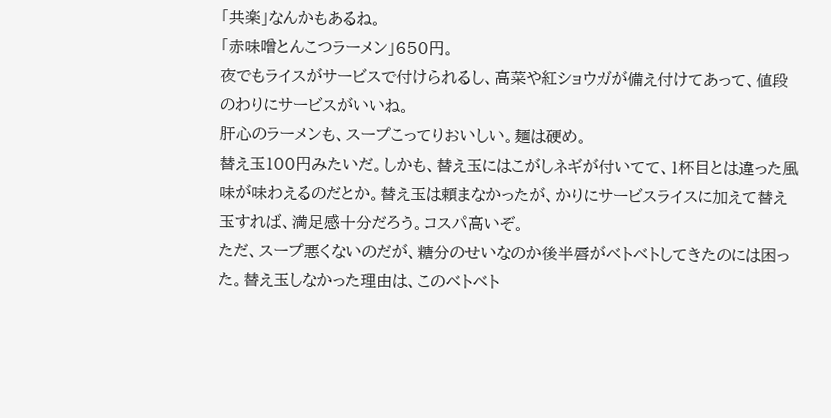「共楽」なんかもあるね。
「赤味噌とんこつラーメン」650円。
夜でもライスがサービスで付けられるし、高菜や紅ショウガが備え付けてあって、値段のわりにサービスがいいね。
肝心のラーメンも、スープこってりおいしい。麺は硬め。
替え玉100円みたいだ。しかも、替え玉にはこがしネギが付いてて、1杯目とは違った風味が味わえるのだとか。替え玉は頼まなかったが、かりにサービスライスに加えて替え玉すれば、満足感十分だろう。コスパ高いぞ。
ただ、スープ悪くないのだが、糖分のせいなのか後半唇がベトベトしてきたのには困った。替え玉しなかった理由は、このベトベト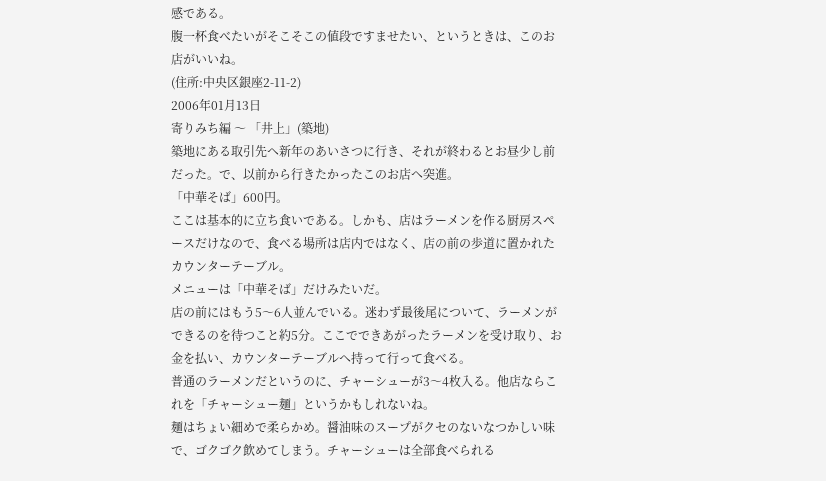感である。
腹一杯食べたいがそこそこの値段ですませたい、というときは、このお店がいいね。
(住所:中央区銀座2-11-2)
2006年01月13日
寄りみち編 〜 「井上」(築地)
築地にある取引先へ新年のあいさつに行き、それが終わるとお昼少し前だった。で、以前から行きたかったこのお店へ突進。
「中華そば」600円。
ここは基本的に立ち食いである。しかも、店はラーメンを作る厨房スペースだけなので、食べる場所は店内ではなく、店の前の歩道に置かれたカウンターテーブル。
メニューは「中華そば」だけみたいだ。
店の前にはもう5〜6人並んでいる。迷わず最後尾について、ラーメンができるのを待つこと約5分。ここでできあがったラーメンを受け取り、お金を払い、カウンターテーブルへ持って行って食べる。
普通のラーメンだというのに、チャーシューが3〜4枚入る。他店ならこれを「チャーシュー麺」というかもしれないね。
麺はちょい細めで柔らかめ。醤油味のスープがクセのないなつかしい味で、ゴクゴク飲めてしまう。チャーシューは全部食べられる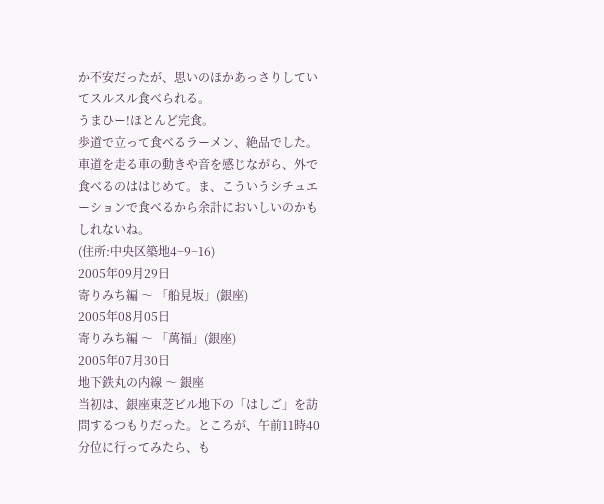か不安だったが、思いのほかあっさりしていてスルスル食べられる。
うまひー!ほとんど完食。
歩道で立って食べるラーメン、絶品でした。車道を走る車の動きや音を感じながら、外で食べるのははじめて。ま、こういうシチュエーションで食べるから余計においしいのかもしれないね。
(住所:中央区築地4−9−16)
2005年09月29日
寄りみち編 〜 「船見坂」(銀座)
2005年08月05日
寄りみち編 〜 「萬福」(銀座)
2005年07月30日
地下鉄丸の内線 〜 銀座
当初は、銀座東芝ビル地下の「はしご」を訪問するつもりだった。ところが、午前11時40分位に行ってみたら、も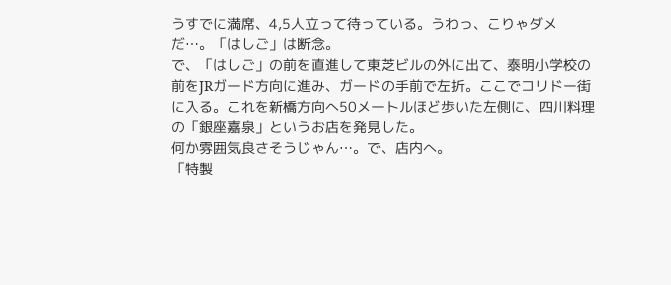うすでに満席、4,5人立って待っている。うわっ、こりゃダメだ…。「はしご」は断念。
で、「はしご」の前を直進して東芝ビルの外に出て、泰明小学校の前をJRガード方向に進み、ガードの手前で左折。ここでコリドー街に入る。これを新橋方向へ50メートルほど歩いた左側に、四川料理の「銀座嘉泉」というお店を発見した。
何か雰囲気良さそうじゃん…。で、店内へ。
「特製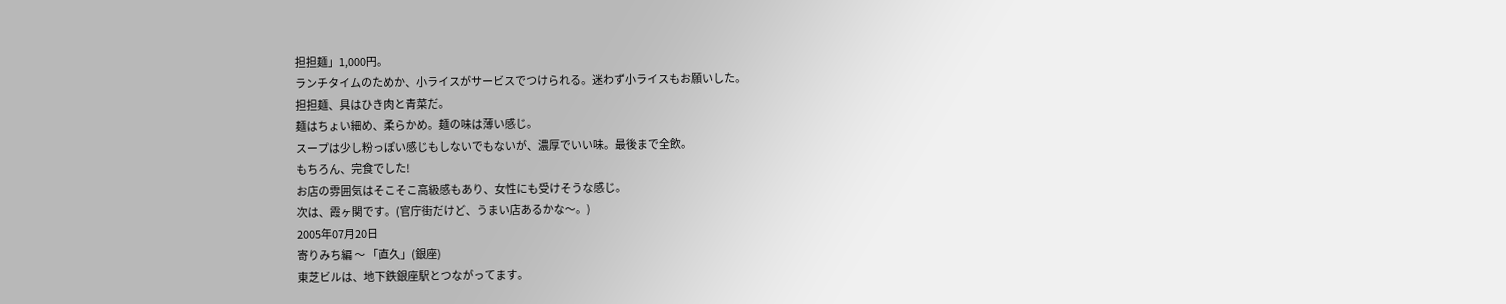担担麺」1,000円。
ランチタイムのためか、小ライスがサービスでつけられる。迷わず小ライスもお願いした。
担担麺、具はひき肉と青菜だ。
麺はちょい細め、柔らかめ。麺の味は薄い感じ。
スープは少し粉っぽい感じもしないでもないが、濃厚でいい味。最後まで全飲。
もちろん、完食でした!
お店の雰囲気はそこそこ高級感もあり、女性にも受けそうな感じ。
次は、霞ヶ関です。(官庁街だけど、うまい店あるかな〜。)
2005年07月20日
寄りみち編 〜 「直久」(銀座)
東芝ビルは、地下鉄銀座駅とつながってます。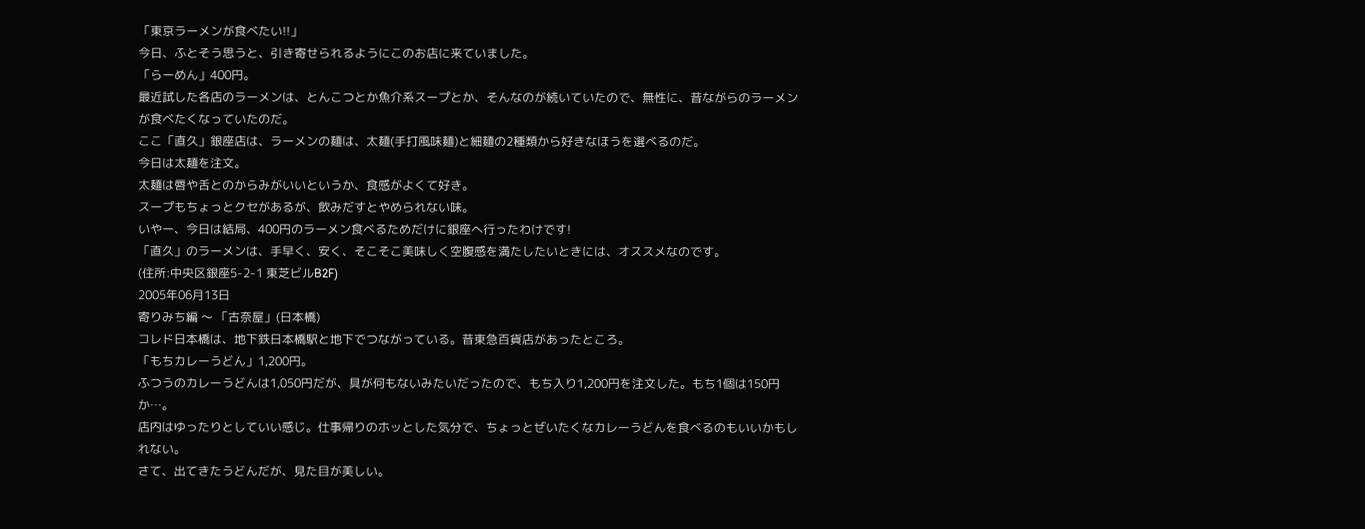「東京ラーメンが食べたい!!」
今日、ふとそう思うと、引き寄せられるようにこのお店に来ていました。
「らーめん」400円。
最近試した各店のラーメンは、とんこつとか魚介系スープとか、そんなのが続いていたので、無性に、昔ながらのラーメンが食べたくなっていたのだ。
ここ「直久」銀座店は、ラーメンの麺は、太麺(手打風味麺)と細麺の2種類から好きなほうを選べるのだ。
今日は太麺を注文。
太麺は唇や舌とのからみがいいというか、食感がよくて好き。
スープもちょっとクセがあるが、飲みだすとやめられない味。
いやー、今日は結局、400円のラーメン食べるためだけに銀座へ行ったわけです!
「直久」のラーメンは、手早く、安く、そこそこ美味しく空腹感を満たしたいときには、オススメなのです。
(住所:中央区銀座5-2-1 東芝ビルB2F)
2005年06月13日
寄りみち編 〜 「古奈屋」(日本橋)
コレド日本橋は、地下鉄日本橋駅と地下でつながっている。昔東急百貨店があったところ。
「もちカレーうどん」1,200円。
ふつうのカレーうどんは1,050円だが、具が何もないみたいだったので、もち入り1,200円を注文した。もち1個は150円か…。
店内はゆったりとしていい感じ。仕事帰りのホッとした気分で、ちょっとぜいたくなカレーうどんを食べるのもいいかもしれない。
さて、出てきたうどんだが、見た目が美しい。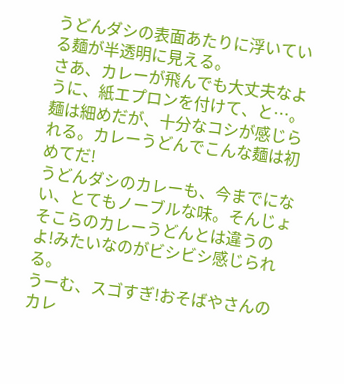うどんダシの表面あたりに浮いている麺が半透明に見える。
さあ、カレーが飛んでも大丈夫なように、紙エプロンを付けて、と…。
麺は細めだが、十分なコシが感じられる。カレーうどんでこんな麺は初めてだ!
うどんダシのカレーも、今までにない、とてもノーブルな味。そんじょそこらのカレーうどんとは違うのよ!みたいなのがビシビシ感じられる。
うーむ、スゴすぎ!おそばやさんのカレ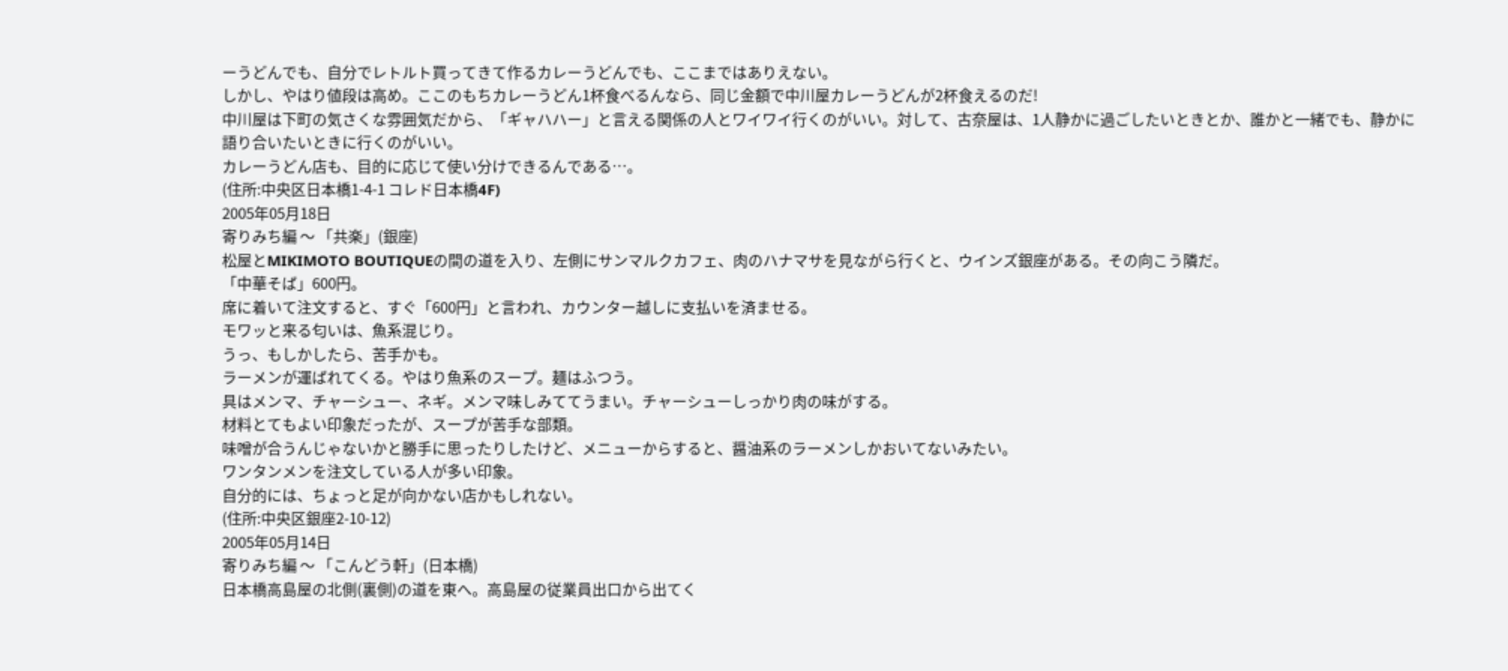ーうどんでも、自分でレトルト買ってきて作るカレーうどんでも、ここまではありえない。
しかし、やはり値段は高め。ここのもちカレーうどん1杯食べるんなら、同じ金額で中川屋カレーうどんが2杯食えるのだ!
中川屋は下町の気さくな雰囲気だから、「ギャハハー」と言える関係の人とワイワイ行くのがいい。対して、古奈屋は、1人静かに過ごしたいときとか、誰かと一緒でも、静かに語り合いたいときに行くのがいい。
カレーうどん店も、目的に応じて使い分けできるんである…。
(住所:中央区日本橋1-4-1 コレド日本橋4F)
2005年05月18日
寄りみち編 〜 「共楽」(銀座)
松屋とMIKIMOTO BOUTIQUEの間の道を入り、左側にサンマルクカフェ、肉のハナマサを見ながら行くと、ウインズ銀座がある。その向こう隣だ。
「中華そば」600円。
席に着いて注文すると、すぐ「600円」と言われ、カウンター越しに支払いを済ませる。
モワッと来る匂いは、魚系混じり。
うっ、もしかしたら、苦手かも。
ラーメンが運ばれてくる。やはり魚系のスープ。麺はふつう。
具はメンマ、チャーシュー、ネギ。メンマ味しみててうまい。チャーシューしっかり肉の味がする。
材料とてもよい印象だったが、スープが苦手な部類。
味噌が合うんじゃないかと勝手に思ったりしたけど、メニューからすると、醤油系のラーメンしかおいてないみたい。
ワンタンメンを注文している人が多い印象。
自分的には、ちょっと足が向かない店かもしれない。
(住所:中央区銀座2-10-12)
2005年05月14日
寄りみち編 〜 「こんどう軒」(日本橋)
日本橋高島屋の北側(裏側)の道を東へ。高島屋の従業員出口から出てく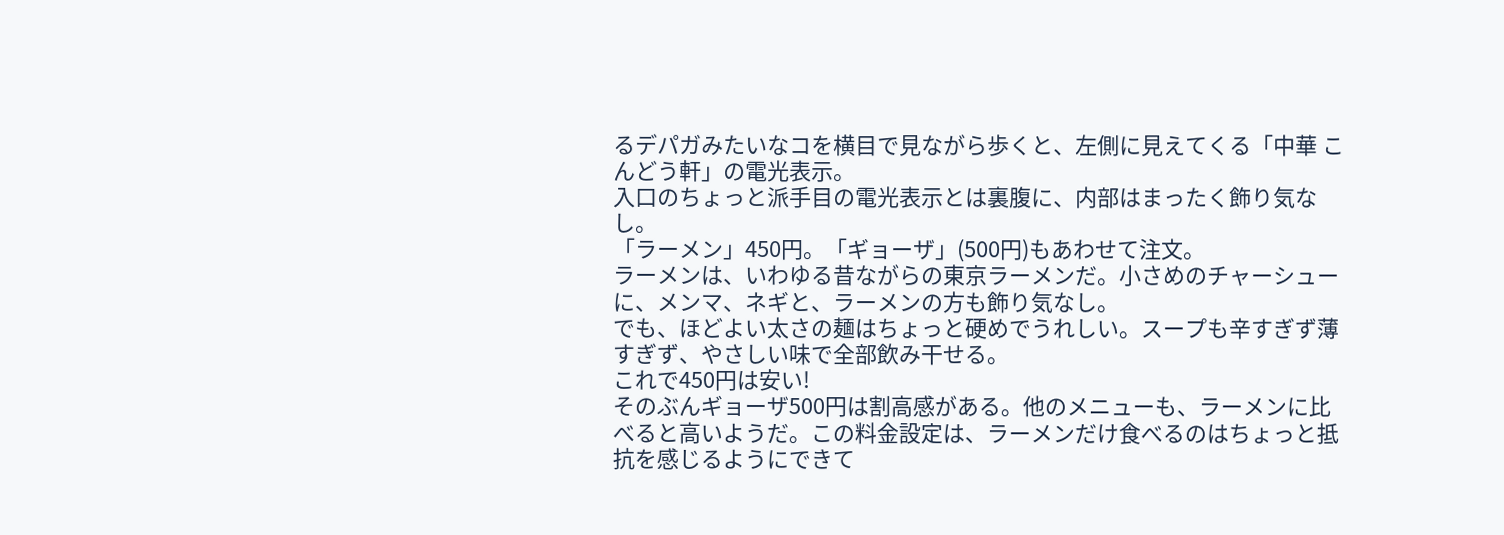るデパガみたいなコを横目で見ながら歩くと、左側に見えてくる「中華 こんどう軒」の電光表示。
入口のちょっと派手目の電光表示とは裏腹に、内部はまったく飾り気なし。
「ラーメン」450円。「ギョーザ」(500円)もあわせて注文。
ラーメンは、いわゆる昔ながらの東京ラーメンだ。小さめのチャーシューに、メンマ、ネギと、ラーメンの方も飾り気なし。
でも、ほどよい太さの麺はちょっと硬めでうれしい。スープも辛すぎず薄すぎず、やさしい味で全部飲み干せる。
これで450円は安い!
そのぶんギョーザ500円は割高感がある。他のメニューも、ラーメンに比べると高いようだ。この料金設定は、ラーメンだけ食べるのはちょっと抵抗を感じるようにできて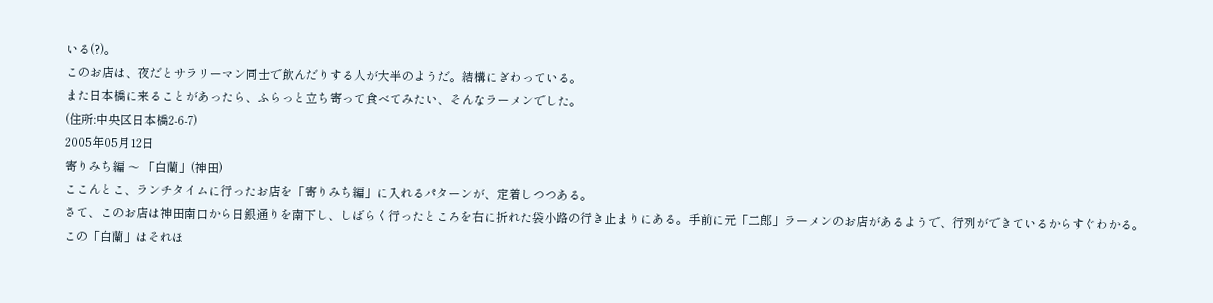いる(?)。
このお店は、夜だとサラリーマン同士で飲んだりする人が大半のようだ。結構にぎわっている。
また日本橋に来ることがあったら、ふらっと立ち寄って食べてみたい、そんなラーメンでした。
(住所:中央区日本橋2-6-7)
2005年05月12日
寄りみち編 〜 「白蘭」(神田)
ここんとこ、ランチタイムに行ったお店を「寄りみち編」に入れるパターンが、定着しつつある。
さて、このお店は神田南口から日銀通りを南下し、しばらく行ったところを右に折れた袋小路の行き止まりにある。手前に元「二郎」ラーメンのお店があるようで、行列ができているからすぐわかる。
この「白蘭」はそれほ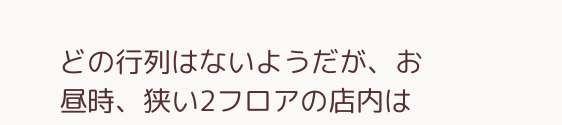どの行列はないようだが、お昼時、狭い2フロアの店内は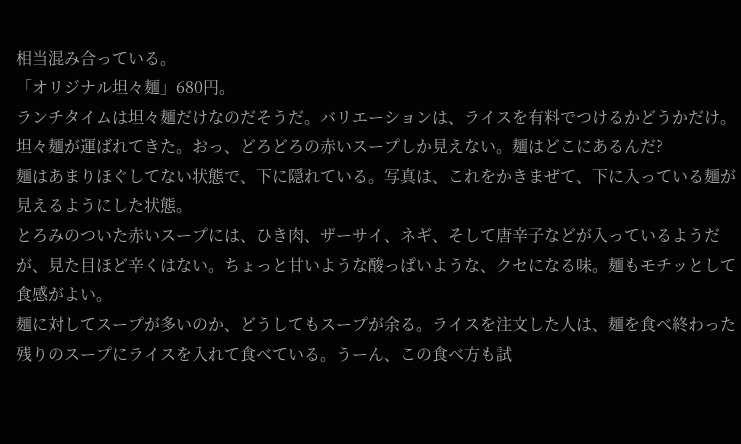相当混み合っている。
「オリジナル坦々麺」680円。
ランチタイムは坦々麺だけなのだそうだ。バリエーションは、ライスを有料でつけるかどうかだけ。
坦々麺が運ばれてきた。おっ、どろどろの赤いスープしか見えない。麺はどこにあるんだ?
麺はあまりほぐしてない状態で、下に隠れている。写真は、これをかきまぜて、下に入っている麺が見えるようにした状態。
とろみのついた赤いスープには、ひき肉、ザーサイ、ネギ、そして唐辛子などが入っているようだが、見た目ほど辛くはない。ちょっと甘いような酸っぱいような、クセになる味。麺もモチッとして食感がよい。
麺に対してスープが多いのか、どうしてもスープが余る。ライスを注文した人は、麺を食べ終わった残りのスープにライスを入れて食べている。うーん、この食べ方も試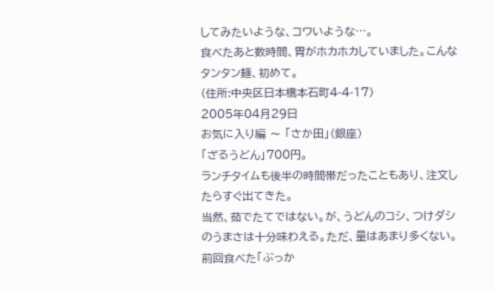してみたいような、コワいような…。
食べたあと数時間、胃がホカホカしていました。こんなタンタン麺、初めて。
(住所:中央区日本橋本石町4-4-17)
2005年04月29日
お気に入り編 〜 「さか田」(銀座)
「ざるうどん」700円。
ランチタイムも後半の時間帯だったこともあり、注文したらすぐ出てきた。
当然、茹でたてではない。が、うどんのコシ、つけダシのうまさは十分味わえる。ただ、量はあまり多くない。
前回食べた「ぶっか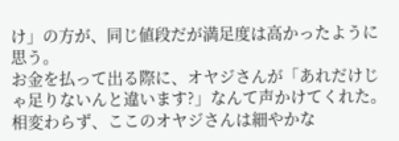け」の方が、同じ値段だが満足度は高かったように思う。
お金を払って出る際に、オヤジさんが「あれだけじゃ足りないんと違います?」なんて声かけてくれた。相変わらず、ここのオヤジさんは細やかな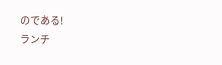のである!
ランチ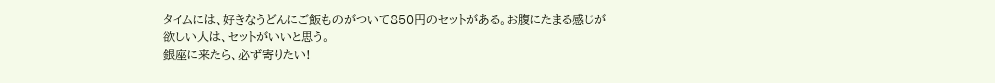タイムには、好きなうどんにご飯ものがついて850円のセットがある。お腹にたまる感じが欲しい人は、セットがいいと思う。
銀座に来たら、必ず寄りたい!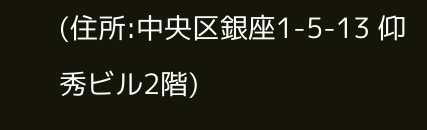(住所:中央区銀座1-5-13 仰秀ビル2階)